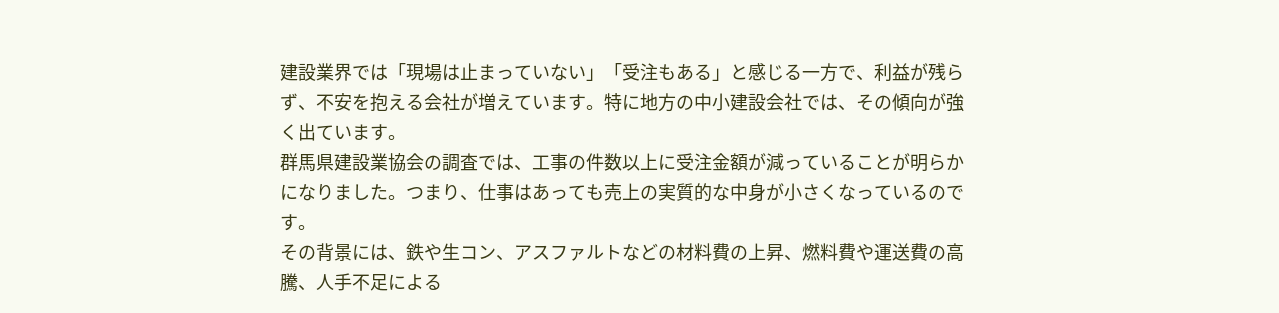建設業界では「現場は止まっていない」「受注もある」と感じる一方で、利益が残らず、不安を抱える会社が増えています。特に地方の中小建設会社では、その傾向が強く出ています。
群馬県建設業協会の調査では、工事の件数以上に受注金額が減っていることが明らかになりました。つまり、仕事はあっても売上の実質的な中身が小さくなっているのです。
その背景には、鉄や生コン、アスファルトなどの材料費の上昇、燃料費や運送費の高騰、人手不足による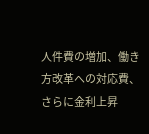人件費の増加、働き方改革への対応費、さらに金利上昇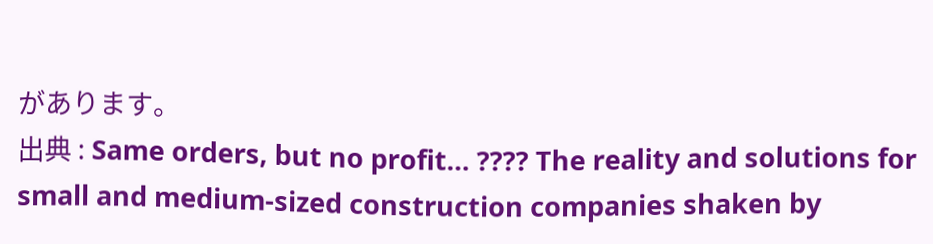があります。
出典 : Same orders, but no profit… ???? The reality and solutions for small and medium-sized construction companies shaken by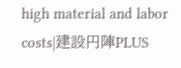high material and labor costs|建設円陣PLUS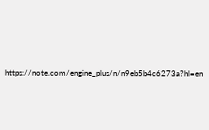https://note.com/engine_plus/n/n9eb5b4c6273a?hl=en